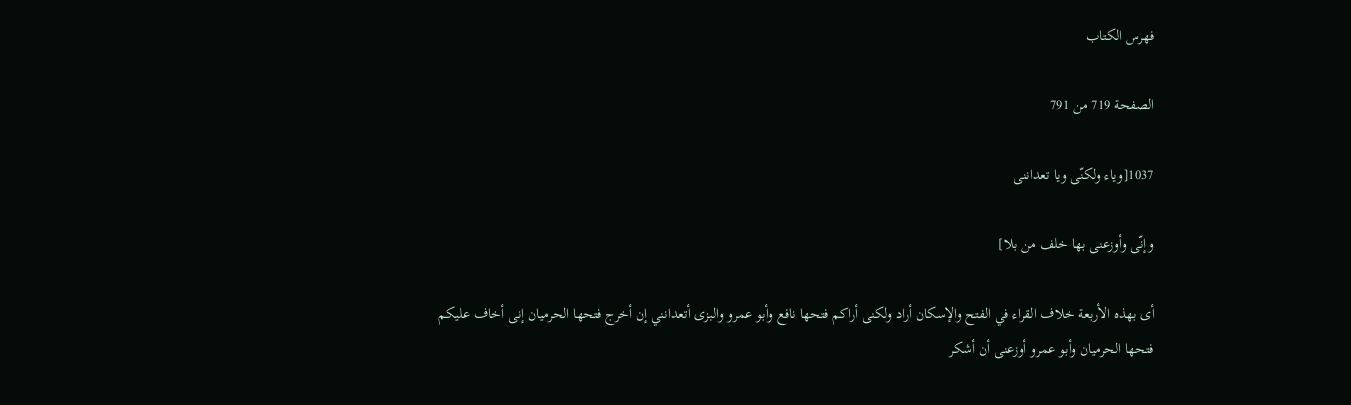فهرس الكتاب

الصفحة 719 من 791

1037[وياء ولكنّى ويا تعداننى

وإنّى وأوزعنى بها خلف من بلا]

أى بهذه الأربعة خلاف القراء في الفتح والإسكان أراد ولكنى أراكم فتحها نافع وأبو عمرو والبزى أتعدانني إن أخرج فتحها الحرميان إنى أخاف عليكم فتحها الحرميان وأبو عمرو أوزعنى أن أشكر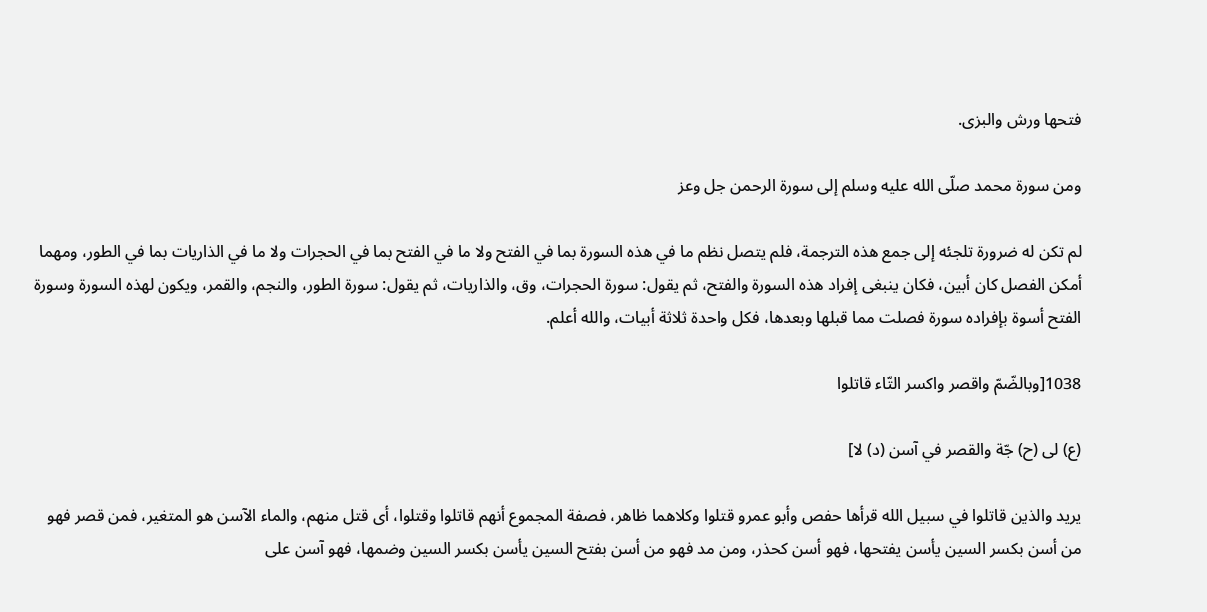فتحها ورش والبزى.

ومن سورة محمد صلّى الله عليه وسلم إلى سورة الرحمن جل وعز

لم تكن له ضرورة تلجئه إلى جمع هذه الترجمة، فلم يتصل نظم ما في هذه السورة بما في الفتح ولا ما في الفتح بما في الحجرات ولا ما في الذاريات بما في الطور، ومهما أمكن الفصل كان أبين، فكان ينبغى إفراد هذه السورة والفتح، ثم يقول: سورة الحجرات، وق، والذاريات، ثم يقول: سورة الطور، والنجم، والقمر، ويكون لهذه السورة وسورة الفتح أسوة بإفراده سورة فصلت مما قبلها وبعدها، فكل واحدة ثلاثة أبيات، والله أعلم.

1038[وبالضّمّ واقصر واكسر التّاء قاتلوا

(ع) لى (ح) جّة والقصر في آسن (د) لا]

يريد والذين قاتلوا في سبيل الله قرأها حفص وأبو عمرو قتلوا وكلاهما ظاهر، فصفة المجموع أنهم قاتلوا وقتلوا، أى قتل منهم، والماء الآسن هو المتغير، فمن قصر فهو من أسن بكسر السين يأسن يفتحها، فهو أسن كحذر، ومن مد فهو من أسن بفتح السين يأسن بكسر السين وضمها، فهو آسن على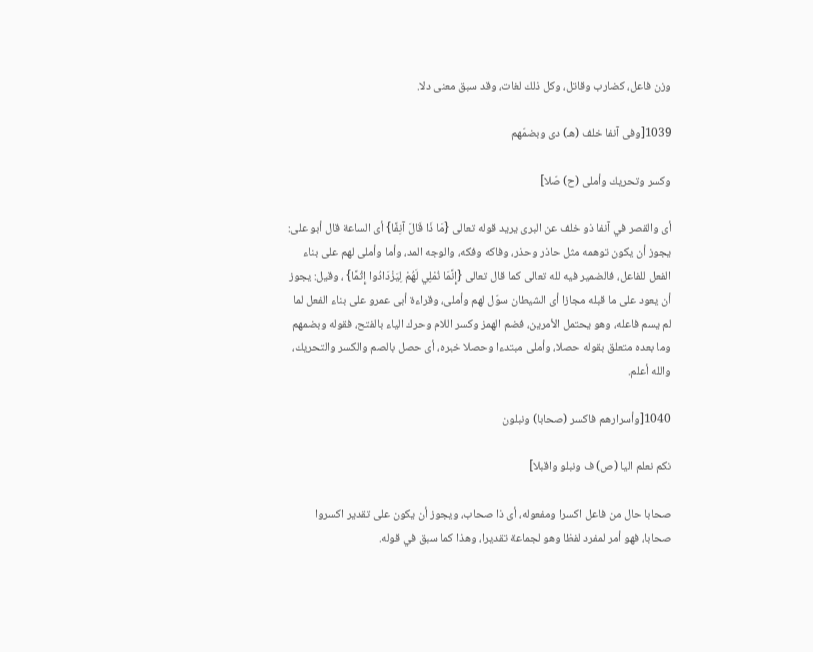وزن فاعل، كضارب وقاتل، وكل ذلك لغات، وقد سبق معنى دلا.

1039[وفى آنفا خلف (هـ) دى وبضمّهم

وكسر وتحريك وأملى (ح) صّلا]

أى والقصر في آنفا ذو خلف عن البرى يريد قوله تعالى {مَا ذَا قَالَ آنِفًا} أى الساعة قال أبو على: يجوز أن يكون توهمه مثل حاذر وحذر، وفاكه وفكه، والوجه المد، وأما وأملى لهم على بناء الفعل للفاعل، فالضمير فيه لله تعالى كما قال تعالى {إِنَّمَا نُمْلِي لَهُمْ لِيَزْدَادُوا إِثْمًا} ، وقيل: يجوز أن يعود على ما قبله مجازا أى الشيطان سوّل لهم وأملى، وقراءة أبى عمرو على بناء الفعل لما لم يسم فاعله، وهو يحتمل الأمرين، فضم الهمز وكسر اللام وحرك الياء بالفتح، فقوله وبضمهم وما بعده متعلق بقوله حصلا، وأملى مبتدءا وحصلا خبره، أى حصل بالصم والكسر والتحريك، والله أعلم.

1040[وأسرارهم فاكسر (صحابا) ونبلون

نكم نعلم اليا (ص) ف ونبلو واقبلا]

صحابا حال من فاعل اكسرا ومفعوله، أى ذا صحاب، ويجوز أن يكون على تقدير اكسروا صحابا، فهو أمر لمفرد لفظا وهو لجماعة تقديرا، وهذا كما سبق في قوله.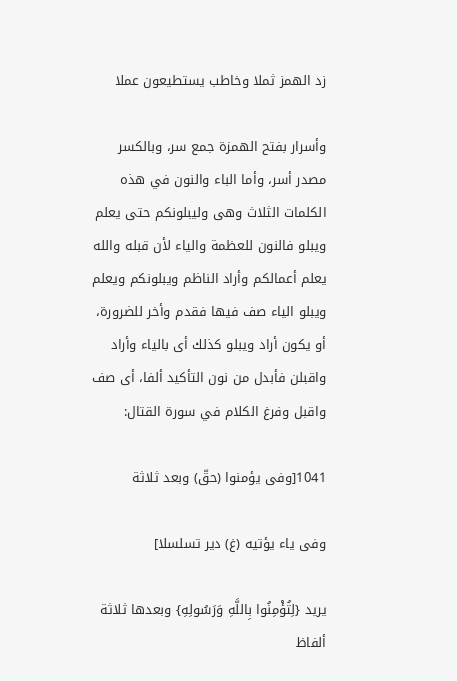زد الهمز ثملا وخاطب يستطيعون عملا

وأسرار بفتح الهمزة جمع سر، وبالكسر مصدر أسر، وأما الباء والنون في هذه الكلمات الثلاث وهى وليبلونكم حتى يعلم ويبلو فالنون للعظمة والياء لأن قبله والله يعلم أعمالكم وأراد الناظم ويبلونكم ويعلم ويبلو الياء صف فيها فقدم وأخر للضرورة، أو يكون أراد ويبلو كذلك أى بالياء وأراد واقبلن فأبدل من نون التأكيد ألفا، أى صف واقبل وفرغ الكلام في سورة القتال:

1041[وفى يؤمنوا (حقّ) وبعد ثلاثة

وفى ياء يؤتيه (غ) دير تسلسلا]

يريد {لِتُؤْمِنُوا بِاللَّهِ وَرَسُولِهِ} وبعدها ثلاثة ألفاظ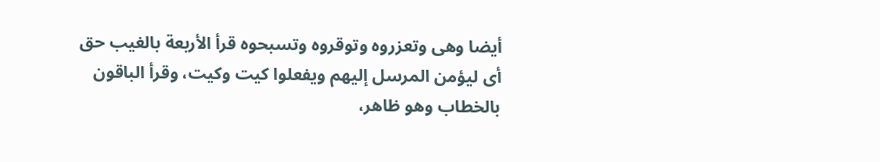أيضا وهى وتعزروه وتوقروه وتسبحوه قرأ الأربعة بالغيب حق أى ليؤمن المرسل إليهم ويفعلوا كيت وكيت، وقرأ الباقون بالخطاب وهو ظاهر،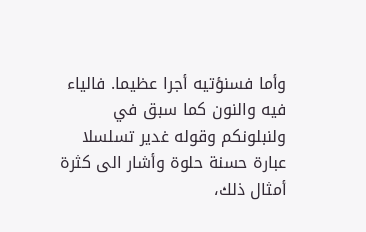وأما فسنؤتيه أجرا عظيما. فالياء فيه والنون كما سبق في ولنبلونكم وقوله غدير تسلسلا عبارة حسنة حلوة وأشار الى كثرة أمثال ذلك،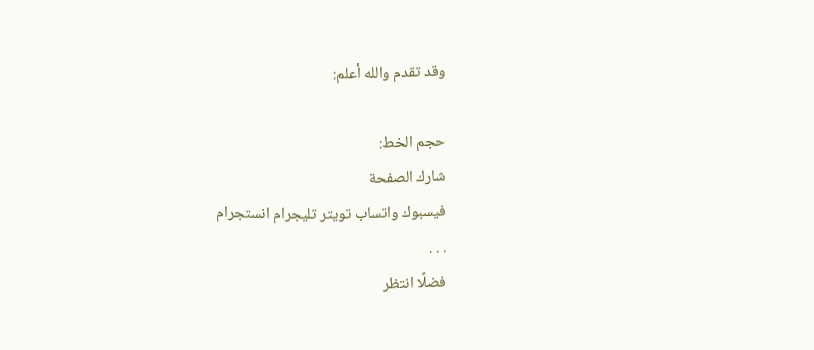وقد تقدم والله أعلم:

حجم الخط:
شارك الصفحة
فيسبوك واتساب تويتر تليجرام انستجرام
. . .
فضلًا انتظر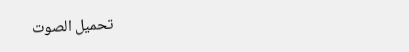تحميل الصوت